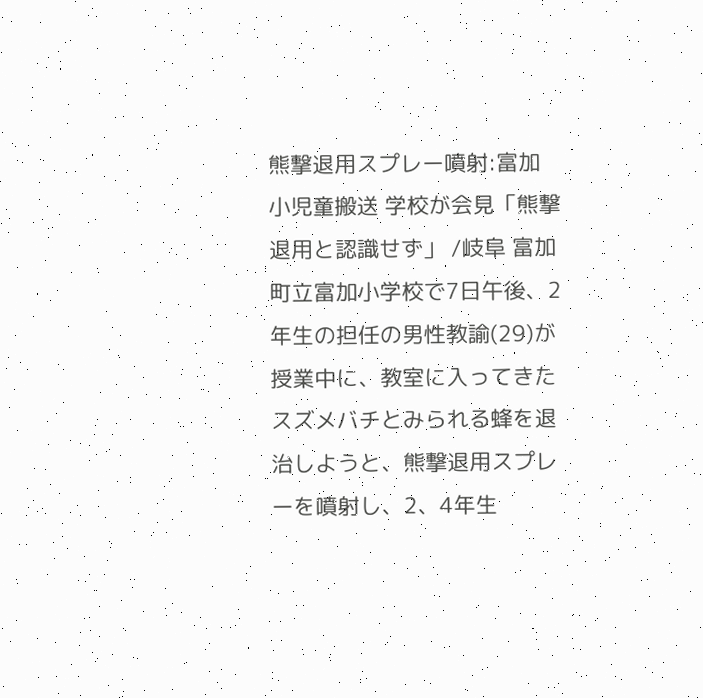熊撃退用スプレー噴射:富加小児童搬送 学校が会見「熊撃退用と認識せず」 /岐阜 富加町立富加小学校で7日午後、2年生の担任の男性教諭(29)が授業中に、教室に入ってきたスズメバチとみられる蜂を退治しようと、熊撃退用スプレーを噴射し、2、4年生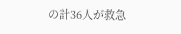の計36人が救急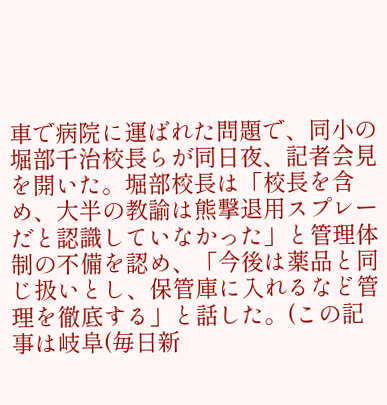車で病院に運ばれた問題で、同小の堀部千治校長らが同日夜、記者会見を開いた。堀部校長は「校長を含め、大半の教諭は熊撃退用スプレーだと認識していなかった」と管理体制の不備を認め、「今後は薬品と同じ扱いとし、保管庫に入れるなど管理を徹底する」と話した。(この記事は岐阜(毎日新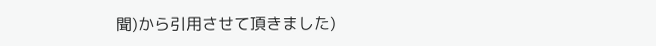聞)から引用させて頂きました)